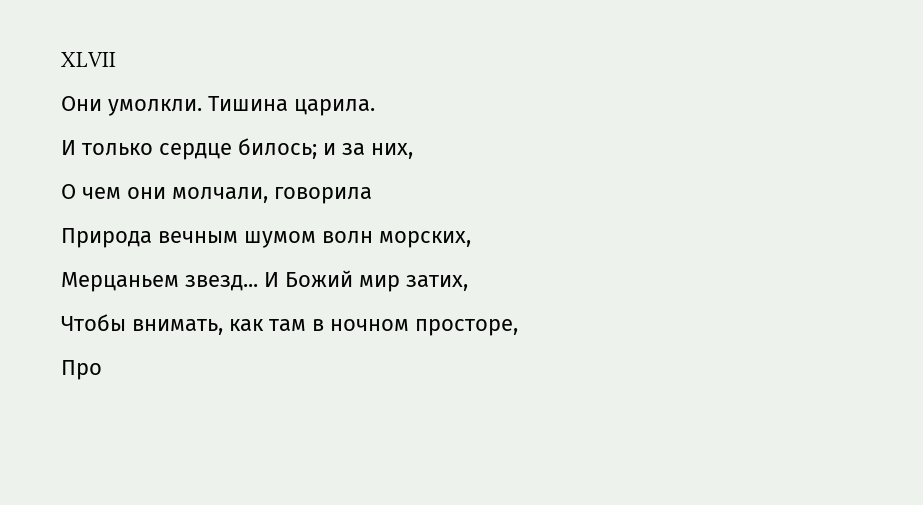XLVII
Они умолкли. Тишина царила.
И только сердце билось; и за них,
О чем они молчали, говорила
Природа вечным шумом волн морских,
Мерцаньем звезд... И Божий мир затих,
Чтобы внимать, как там в ночном просторе,
Про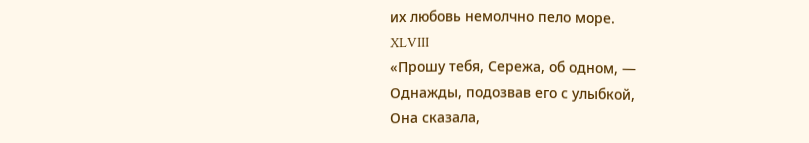их любовь немолчно пело море.
XLVIII
«Прошу тебя, Сережа, об одном, —
Однажды, подозвав его с улыбкой,
Она сказала,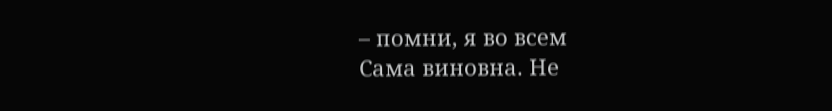– помни, я во всем
Сама виновна. Не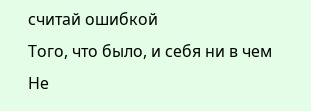считай ошибкой
Того, что было, и себя ни в чем
Не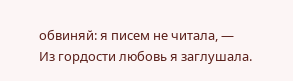обвиняй: я писем не читала, —
Из гордости любовь я заглушала.